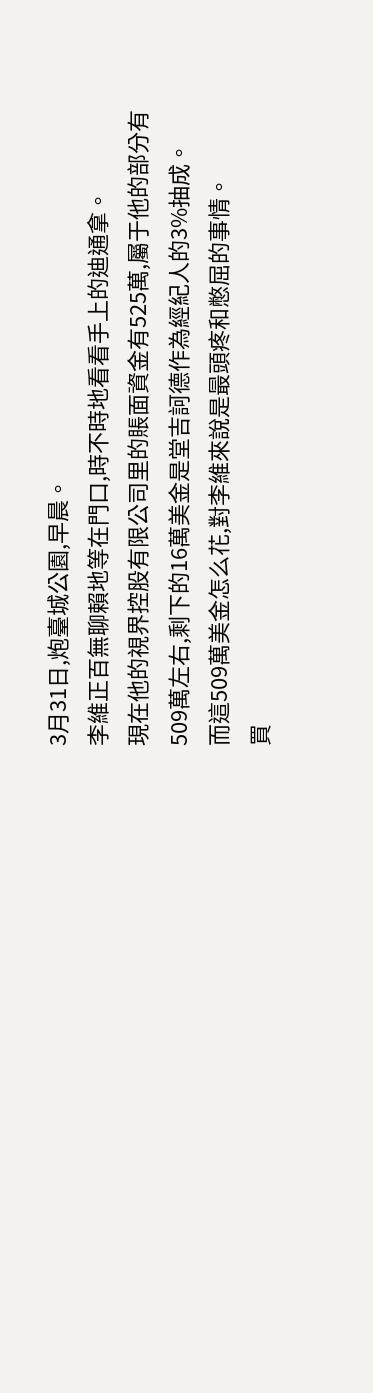3月31日,炮臺城公園,早晨。
李維正百無聊賴地等在門口,時不時地看看手上的迪通拿。
現在他的視界控股有限公司里的賬面資金有525萬,屬于他的部分有509萬左右,剩下的16萬美金是堂吉訶德作為經紀人的3%抽成。
而這509萬美金怎么花,對李維來說是最頭疼和憋屈的事情。
買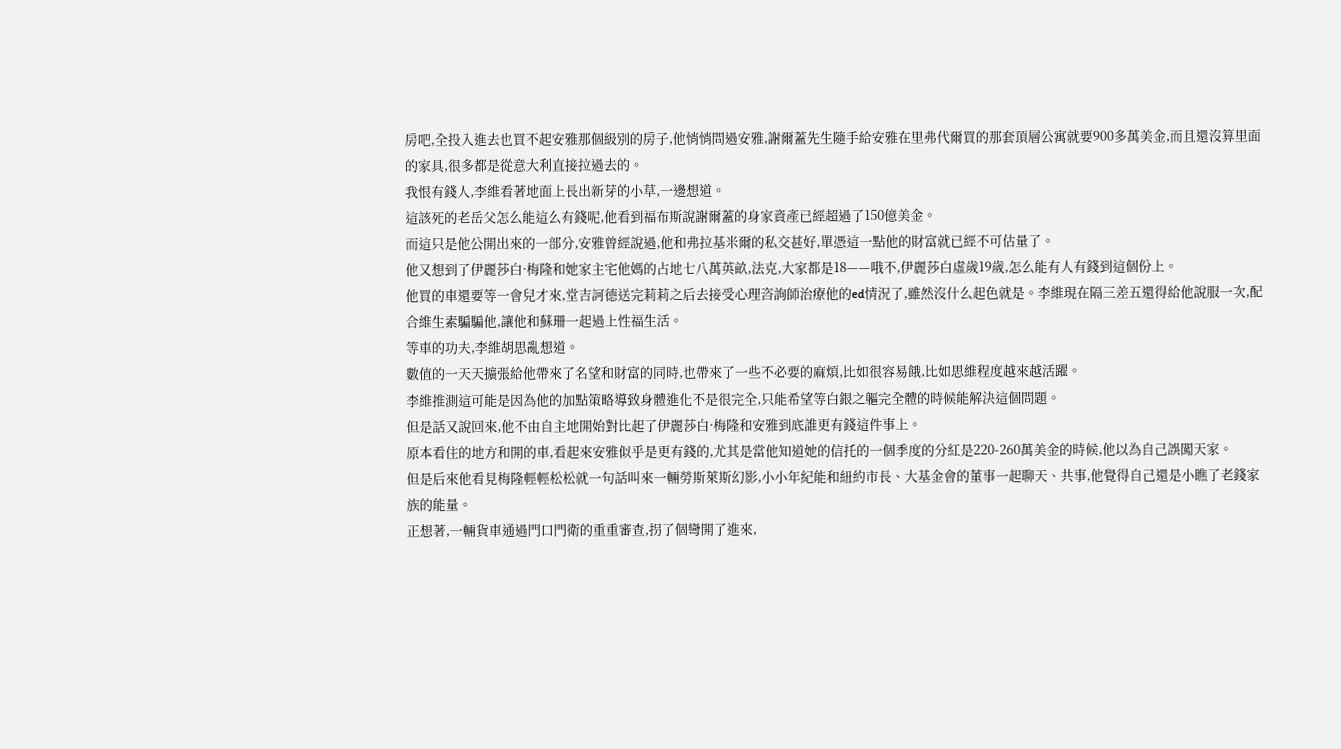房吧,全投入進去也買不起安雅那個級別的房子,他悄悄問過安雅,謝爾蓋先生隨手給安雅在里弗代爾買的那套頂層公寓就要900多萬美金,而且還沒算里面的家具,很多都是從意大利直接拉過去的。
我恨有錢人,李維看著地面上長出新芽的小草,一邊想道。
這該死的老岳父怎么能這么有錢呢,他看到福布斯說謝爾蓋的身家資產已經超過了150億美金。
而這只是他公開出來的一部分,安雅曾經說過,他和弗拉基米爾的私交甚好,單憑這一點他的財富就已經不可估量了。
他又想到了伊麗莎白·梅隆和她家主宅他媽的占地七八萬英畝,法克,大家都是18——哦不,伊麗莎白虛歲19歲,怎么能有人有錢到這個份上。
他買的車還要等一會兒才來,堂吉訶德送完莉莉之后去接受心理咨詢師治療他的ed情況了,雖然沒什么起色就是。李維現在隔三差五還得給他說服一次,配合維生素騙騙他,讓他和蘇珊一起過上性福生活。
等車的功夫,李維胡思亂想道。
數值的一天天擴張給他帶來了名望和財富的同時,也帶來了一些不必要的麻煩,比如很容易餓,比如思維程度越來越活躍。
李維推測這可能是因為他的加點策略導致身體進化不是很完全,只能希望等白銀之軀完全體的時候能解決這個問題。
但是話又說回來,他不由自主地開始對比起了伊麗莎白·梅隆和安雅到底誰更有錢這件事上。
原本看住的地方和開的車,看起來安雅似乎是更有錢的,尤其是當他知道她的信托的一個季度的分紅是220-260萬美金的時候,他以為自己誤闖天家。
但是后來他看見梅隆輕輕松松就一句話叫來一輛勞斯萊斯幻影,小小年紀能和紐約市長、大基金會的董事一起聊天、共事,他覺得自己還是小瞧了老錢家族的能量。
正想著,一輛貨車通過門口門衛的重重審查,拐了個彎開了進來,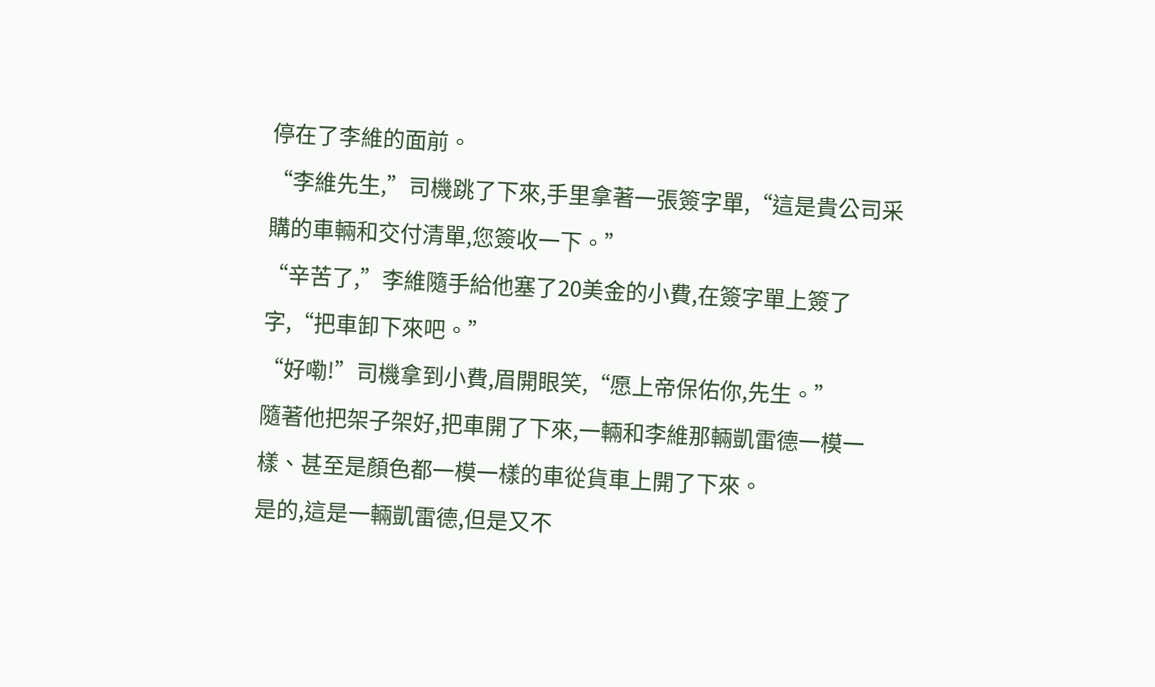停在了李維的面前。
“李維先生,”司機跳了下來,手里拿著一張簽字單,“這是貴公司采購的車輛和交付清單,您簽收一下。”
“辛苦了,”李維隨手給他塞了20美金的小費,在簽字單上簽了字,“把車卸下來吧。”
“好嘞!”司機拿到小費,眉開眼笑,“愿上帝保佑你,先生。”
隨著他把架子架好,把車開了下來,一輛和李維那輛凱雷德一模一樣、甚至是顏色都一模一樣的車從貨車上開了下來。
是的,這是一輛凱雷德,但是又不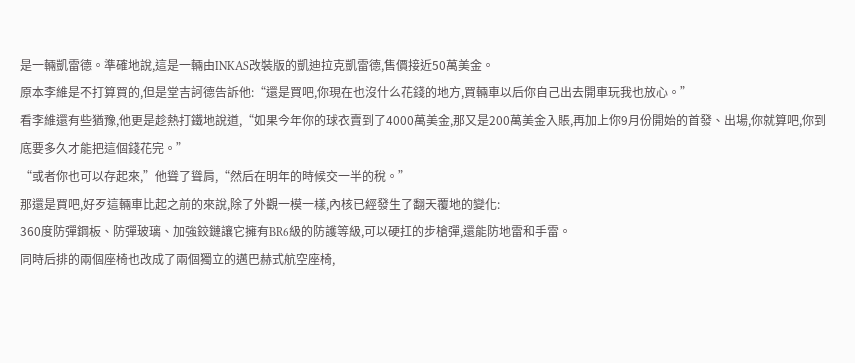是一輛凱雷德。準確地說,這是一輛由INKAS改裝版的凱迪拉克凱雷德,售價接近50萬美金。
原本李維是不打算買的,但是堂吉訶德告訴他:“還是買吧,你現在也沒什么花錢的地方,買輛車以后你自己出去開車玩我也放心。”
看李維還有些猶豫,他更是趁熱打鐵地說道,“如果今年你的球衣賣到了4000萬美金,那又是200萬美金入賬,再加上你9月份開始的首發、出場,你就算吧,你到底要多久才能把這個錢花完。”
“或者你也可以存起來,”他聳了聳肩,“然后在明年的時候交一半的稅。”
那還是買吧,好歹這輛車比起之前的來說,除了外觀一模一樣,內核已經發生了翻天覆地的變化:
360度防彈鋼板、防彈玻璃、加強鉸鏈讓它擁有BR6級的防護等級,可以硬扛的步槍彈,還能防地雷和手雷。
同時后排的兩個座椅也改成了兩個獨立的邁巴赫式航空座椅,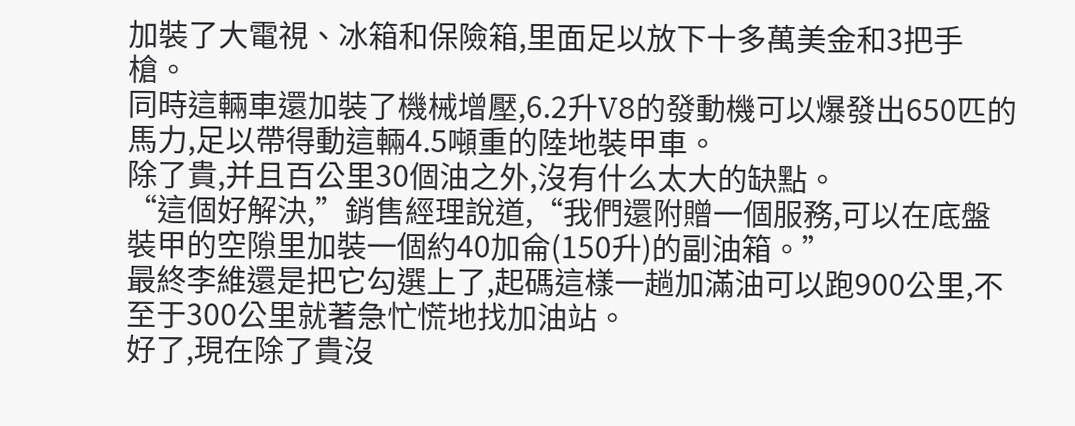加裝了大電視、冰箱和保險箱,里面足以放下十多萬美金和3把手槍。
同時這輛車還加裝了機械增壓,6.2升V8的發動機可以爆發出650匹的馬力,足以帶得動這輛4.5噸重的陸地裝甲車。
除了貴,并且百公里30個油之外,沒有什么太大的缺點。
“這個好解決,”銷售經理說道,“我們還附贈一個服務,可以在底盤裝甲的空隙里加裝一個約40加侖(150升)的副油箱。”
最終李維還是把它勾選上了,起碼這樣一趟加滿油可以跑900公里,不至于300公里就著急忙慌地找加油站。
好了,現在除了貴沒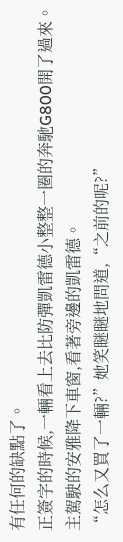有任何的缺點了。
正簽字的時候,一輛看上去比防彈凱雷德小整整一圈的奔馳G800開了過來。
主駕駛的安雅降下車窗,看著旁邊的凱雷德。
“怎么又買了一輛?”她笑瞇瞇地問道,“之前的呢?”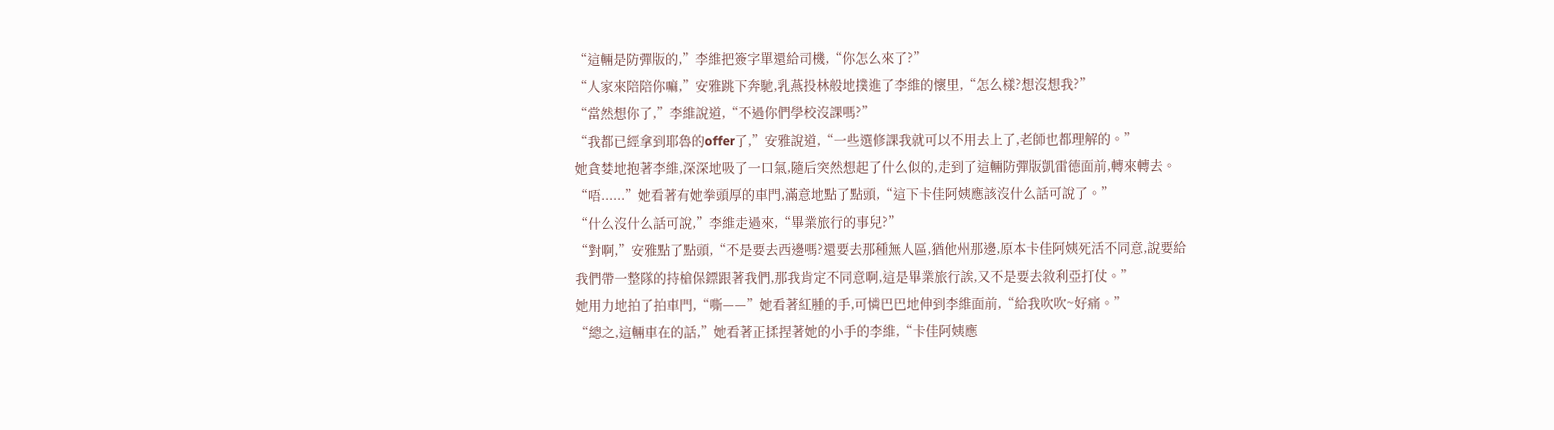“這輛是防彈版的,”李維把簽字單還給司機,“你怎么來了?”
“人家來陪陪你嘛,”安雅跳下奔馳,乳燕投林般地撲進了李維的懷里,“怎么樣?想沒想我?”
“當然想你了,”李維說道,“不過你們學校沒課嗎?”
“我都已經拿到耶魯的offer了,”安雅說道,“一些選修課我就可以不用去上了,老師也都理解的。”
她貪婪地抱著李維,深深地吸了一口氣,隨后突然想起了什么似的,走到了這輛防彈版凱雷德面前,轉來轉去。
“唔......”她看著有她拳頭厚的車門,滿意地點了點頭,“這下卡佳阿姨應該沒什么話可說了。”
“什么沒什么話可說,”李維走過來,“畢業旅行的事兒?”
“對啊,”安雅點了點頭,“不是要去西邊嗎?還要去那種無人區,猶他州那邊,原本卡佳阿姨死活不同意,說要給我們帶一整隊的持槍保鏢跟著我們,那我肯定不同意啊,這是畢業旅行誒,又不是要去敘利亞打仗。”
她用力地拍了拍車門,“嘶——”她看著紅腫的手,可憐巴巴地伸到李維面前,“給我吹吹~好痛。”
“總之,這輛車在的話,”她看著正揉捏著她的小手的李維,“卡佳阿姨應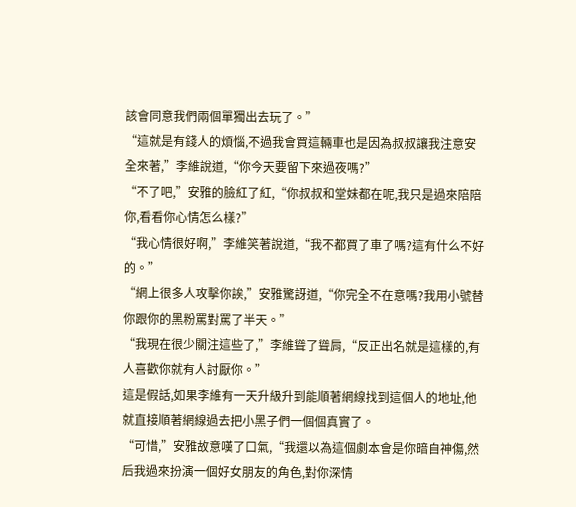該會同意我們兩個單獨出去玩了。”
“這就是有錢人的煩惱,不過我會買這輛車也是因為叔叔讓我注意安全來著,”李維說道,“你今天要留下來過夜嗎?”
“不了吧,”安雅的臉紅了紅,“你叔叔和堂妹都在呢,我只是過來陪陪你,看看你心情怎么樣?”
“我心情很好啊,”李維笑著說道,“我不都買了車了嗎?這有什么不好的。”
“網上很多人攻擊你誒,”安雅驚訝道,“你完全不在意嗎?我用小號替你跟你的黑粉罵對罵了半天。”
“我現在很少關注這些了,”李維聳了聳肩,“反正出名就是這樣的,有人喜歡你就有人討厭你。”
這是假話,如果李維有一天升級升到能順著網線找到這個人的地址,他就直接順著網線過去把小黑子們一個個真實了。
“可惜,”安雅故意嘆了口氣,“我還以為這個劇本會是你暗自神傷,然后我過來扮演一個好女朋友的角色,對你深情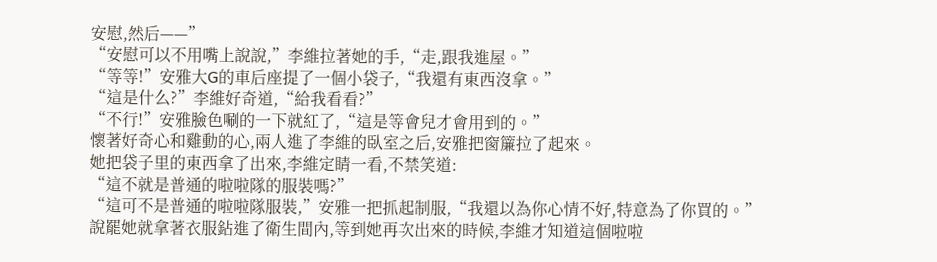安慰,然后——”
“安慰可以不用嘴上說說,”李維拉著她的手,“走,跟我進屋。”
“等等!”安雅大G的車后座提了一個小袋子,“我還有東西沒拿。”
“這是什么?”李維好奇道,“給我看看?”
“不行!”安雅臉色唰的一下就紅了,“這是等會兒才會用到的。”
懷著好奇心和雞動的心,兩人進了李維的臥室之后,安雅把窗簾拉了起來。
她把袋子里的東西拿了出來,李維定睛一看,不禁笑道:
“這不就是普通的啦啦隊的服裝嗎?”
“這可不是普通的啦啦隊服裝,”安雅一把抓起制服,“我還以為你心情不好,特意為了你買的。”
說罷她就拿著衣服鉆進了衛生間內,等到她再次出來的時候,李維才知道這個啦啦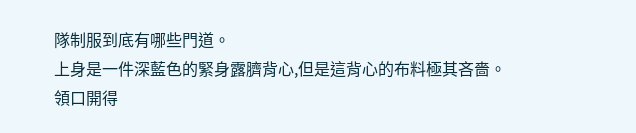隊制服到底有哪些門道。
上身是一件深藍色的緊身露臍背心,但是這背心的布料極其吝嗇。
領口開得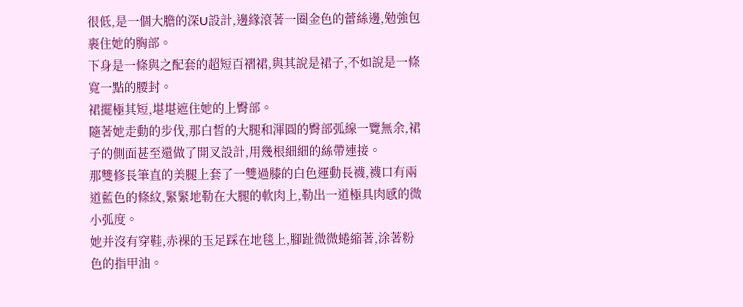很低,是一個大膽的深U設計,邊緣滾著一圈金色的蕾絲邊,勉強包裹住她的胸部。
下身是一條與之配套的超短百褶裙,與其說是裙子,不如說是一條寬一點的腰封。
裙擺極其短,堪堪遮住她的上臀部。
隨著她走動的步伐,那白皙的大腿和渾圓的臀部弧線一覽無余,裙子的側面甚至還做了開叉設計,用幾根細細的絲帶連接。
那雙修長筆直的美腿上套了一雙過膝的白色運動長襪,襪口有兩道藍色的條紋,緊緊地勒在大腿的軟肉上,勒出一道極具肉感的微小弧度。
她并沒有穿鞋,赤裸的玉足踩在地毯上,腳趾微微蜷縮著,涂著粉色的指甲油。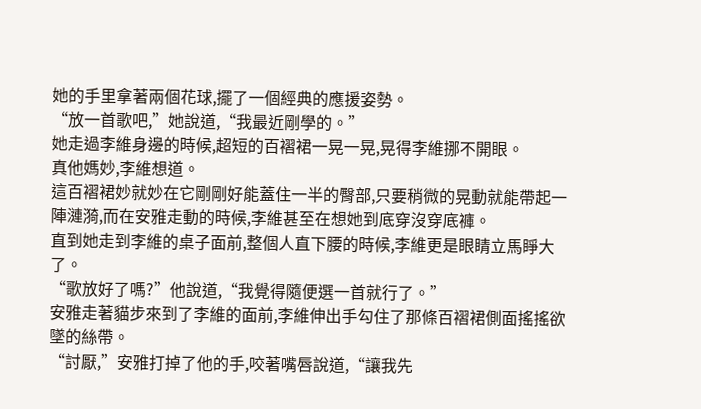她的手里拿著兩個花球,擺了一個經典的應援姿勢。
“放一首歌吧,”她說道,“我最近剛學的。”
她走過李維身邊的時候,超短的百褶裙一晃一晃,晃得李維挪不開眼。
真他媽妙,李維想道。
這百褶裙妙就妙在它剛剛好能蓋住一半的臀部,只要稍微的晃動就能帶起一陣漣漪,而在安雅走動的時候,李維甚至在想她到底穿沒穿底褲。
直到她走到李維的桌子面前,整個人直下腰的時候,李維更是眼睛立馬睜大了。
“歌放好了嗎?”他說道,“我覺得隨便選一首就行了。”
安雅走著貓步來到了李維的面前,李維伸出手勾住了那條百褶裙側面搖搖欲墜的絲帶。
“討厭,”安雅打掉了他的手,咬著嘴唇說道,“讓我先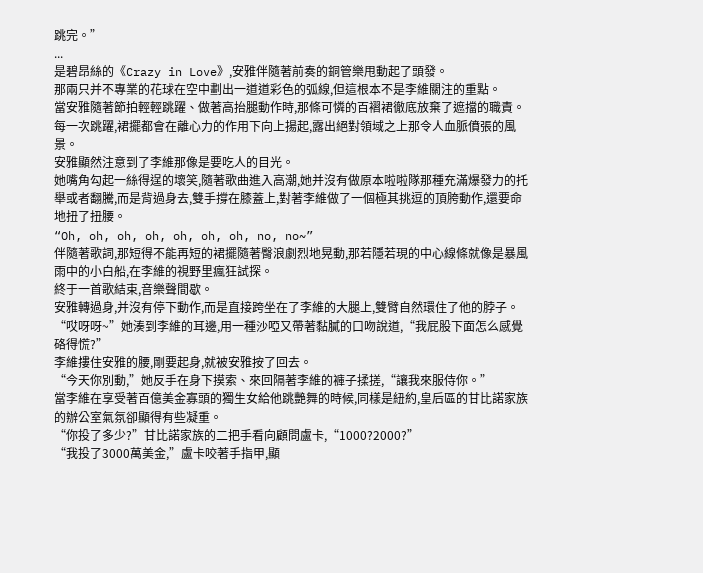跳完。”
...
是碧昂絲的《Crazy in Love》,安雅伴隨著前奏的銅管樂甩動起了頭發。
那兩只并不專業的花球在空中劃出一道道彩色的弧線,但這根本不是李維關注的重點。
當安雅隨著節拍輕輕跳躍、做著高抬腿動作時,那條可憐的百褶裙徹底放棄了遮擋的職責。
每一次跳躍,裙擺都會在離心力的作用下向上揚起,露出絕對領域之上那令人血脈僨張的風景。
安雅顯然注意到了李維那像是要吃人的目光。
她嘴角勾起一絲得逞的壞笑,隨著歌曲進入高潮,她并沒有做原本啦啦隊那種充滿爆發力的托舉或者翻騰,而是背過身去,雙手撐在膝蓋上,對著李維做了一個極其挑逗的頂胯動作,還要命地扭了扭腰。
“Oh, oh, oh, oh, oh, oh, oh, no, no~”
伴隨著歌詞,那短得不能再短的裙擺隨著臀浪劇烈地晃動,那若隱若現的中心線條就像是暴風雨中的小白船,在李維的視野里瘋狂試探。
終于一首歌結束,音樂聲間歇。
安雅轉過身,并沒有停下動作,而是直接跨坐在了李維的大腿上,雙臂自然環住了他的脖子。
“哎呀呀~”她湊到李維的耳邊,用一種沙啞又帶著黏膩的口吻說道,“我屁股下面怎么感覺硌得慌?”
李維摟住安雅的腰,剛要起身,就被安雅按了回去。
“今天你別動,”她反手在身下摸索、來回隔著李維的褲子揉搓,“讓我來服侍你。”
當李維在享受著百億美金寡頭的獨生女給他跳艷舞的時候,同樣是紐約,皇后區的甘比諾家族的辦公室氣氛卻顯得有些凝重。
“你投了多少?”甘比諾家族的二把手看向顧問盧卡,“1000?2000?”
“我投了3000萬美金,”盧卡咬著手指甲,顯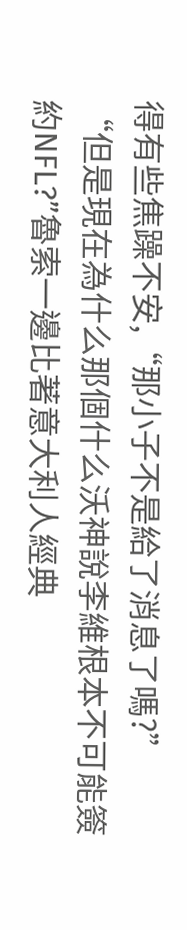得有些焦躁不安,“那小子不是給了消息了嗎?”
“但是現在為什么那個什么沃神說李維根本不可能簽約NFL?”魯索一邊比著意大利人經典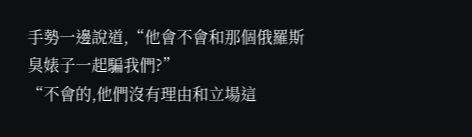手勢一邊說道,“他會不會和那個俄羅斯臭婊子一起騙我們?”
“不會的,他們沒有理由和立場這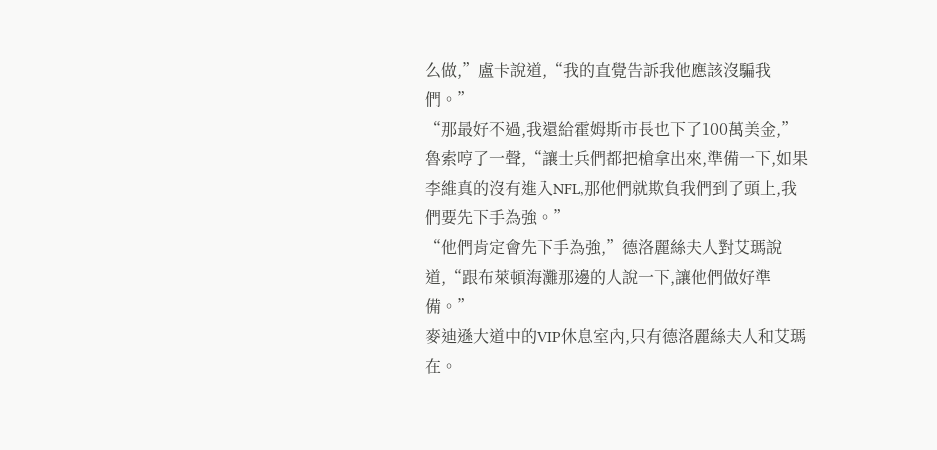么做,”盧卡說道,“我的直覺告訴我他應該沒騙我們。”
“那最好不過,我還給霍姆斯市長也下了100萬美金,”魯索哼了一聲,“讓士兵們都把槍拿出來,準備一下,如果李維真的沒有進入NFL,那他們就欺負我們到了頭上,我們要先下手為強。”
“他們肯定會先下手為強,”德洛麗絲夫人對艾瑪說道,“跟布萊頓海灘那邊的人說一下,讓他們做好準備。”
麥迪遜大道中的VIP休息室內,只有德洛麗絲夫人和艾瑪在。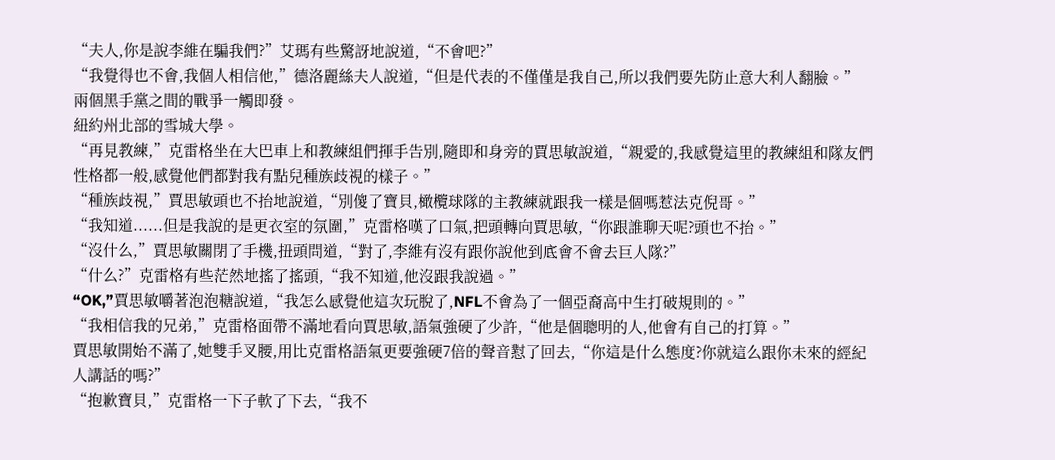“夫人,你是說李維在騙我們?”艾瑪有些驚訝地說道,“不會吧?”
“我覺得也不會,我個人相信他,”德洛麗絲夫人說道,“但是代表的不僅僅是我自己,所以我們要先防止意大利人翻臉。”
兩個黑手黨之間的戰爭一觸即發。
紐約州北部的雪城大學。
“再見教練,”克雷格坐在大巴車上和教練組們揮手告別,隨即和身旁的賈思敏說道,“親愛的,我感覺這里的教練組和隊友們性格都一般,感覺他們都對我有點兒種族歧視的樣子。”
“種族歧視,”賈思敏頭也不抬地說道,“別傻了寶貝,橄欖球隊的主教練就跟我一樣是個嗎惹法克倪哥。”
“我知道......但是我說的是更衣室的氛圍,”克雷格嘆了口氣,把頭轉向賈思敏,“你跟誰聊天呢?頭也不抬。”
“沒什么,”賈思敏關閉了手機,扭頭問道,“對了,李維有沒有跟你說他到底會不會去巨人隊?”
“什么?”克雷格有些茫然地搖了搖頭,“我不知道,他沒跟我說過。”
“OK,”賈思敏嚼著泡泡糖說道,“我怎么感覺他這次玩脫了,NFL不會為了一個亞裔高中生打破規則的。”
“我相信我的兄弟,”克雷格面帶不滿地看向賈思敏,語氣強硬了少許,“他是個聰明的人,他會有自己的打算。”
賈思敏開始不滿了,她雙手叉腰,用比克雷格語氣更要強硬7倍的聲音懟了回去,“你這是什么態度?你就這么跟你未來的經紀人講話的嗎?”
“抱歉寶貝,”克雷格一下子軟了下去,“我不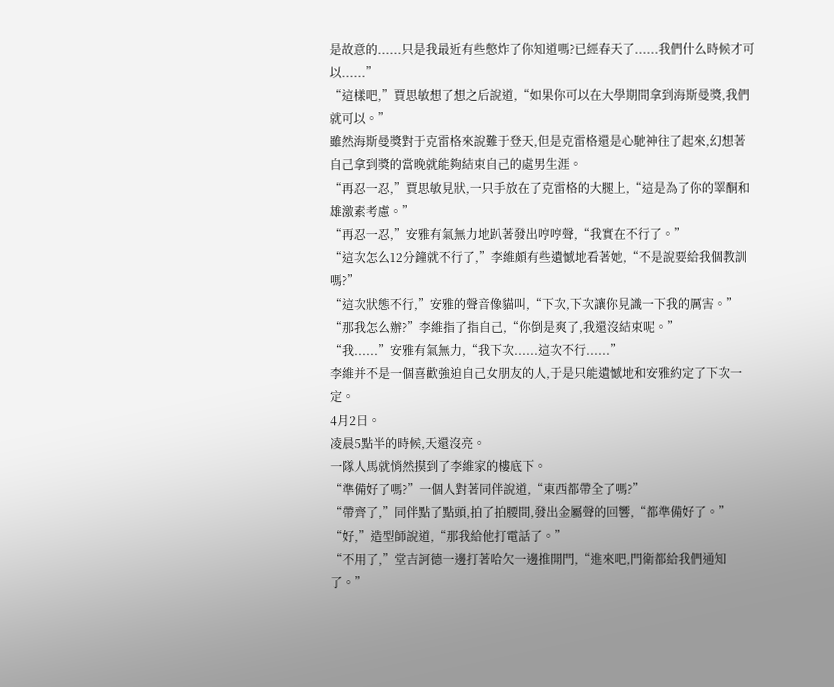是故意的......只是我最近有些憋炸了你知道嗎?已經春天了......我們什么時候才可以......”
“這樣吧,”賈思敏想了想之后說道,“如果你可以在大學期間拿到海斯曼獎,我們就可以。”
雖然海斯曼獎對于克雷格來說難于登天,但是克雷格還是心馳神往了起來,幻想著自己拿到獎的當晚就能夠結束自己的處男生涯。
“再忍一忍,”賈思敏見狀,一只手放在了克雷格的大腿上,“這是為了你的睪酮和雄激素考慮。”
“再忍一忍,”安雅有氣無力地趴著發出哼哼聲,“我實在不行了。”
“這次怎么12分鐘就不行了,”李維頗有些遺憾地看著她,“不是說要給我個教訓嗎?”
“這次狀態不行,”安雅的聲音像貓叫,“下次,下次讓你見識一下我的厲害。”
“那我怎么辦?”李維指了指自己,“你倒是爽了,我還沒結束呢。”
“我......”安雅有氣無力,“我下次......這次不行......”
李維并不是一個喜歡強迫自己女朋友的人,于是只能遺憾地和安雅約定了下次一定。
4月2日。
凌晨5點半的時候,天還沒亮。
一隊人馬就悄然摸到了李維家的樓底下。
“準備好了嗎?”一個人對著同伴說道,“東西都帶全了嗎?”
“帶齊了,”同伴點了點頭,拍了拍腰間,發出金屬聲的回響,“都準備好了。”
“好,”造型師說道,“那我給他打電話了。”
“不用了,”堂吉訶德一邊打著哈欠一邊推開門,“進來吧,門衛都給我們通知了。”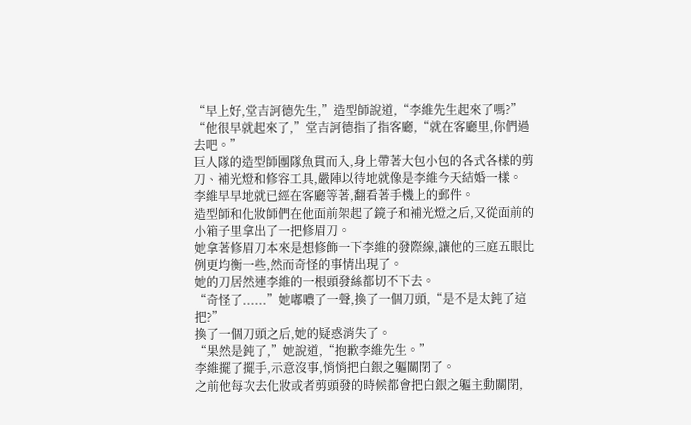“早上好,堂吉訶德先生,”造型師說道,“李維先生起來了嗎?”
“他很早就起來了,”堂吉訶德指了指客廳,“就在客廳里,你們過去吧。”
巨人隊的造型師團隊魚貫而入,身上帶著大包小包的各式各樣的剪刀、補光燈和修容工具,嚴陣以待地就像是李維今天結婚一樣。
李維早早地就已經在客廳等著,翻看著手機上的郵件。
造型師和化妝師們在他面前架起了鏡子和補光燈之后,又從面前的小箱子里拿出了一把修眉刀。
她拿著修眉刀本來是想修飾一下李維的發際線,讓他的三庭五眼比例更均衡一些,然而奇怪的事情出現了。
她的刀居然連李維的一根頭發絲都切不下去。
“奇怪了......”她嘟噥了一聲,換了一個刀頭,“是不是太鈍了這把?”
換了一個刀頭之后,她的疑惑消失了。
“果然是鈍了,”她說道,“抱歉李維先生。”
李維擺了擺手,示意沒事,悄悄把白銀之軀關閉了。
之前他每次去化妝或者剪頭發的時候都會把白銀之軀主動關閉,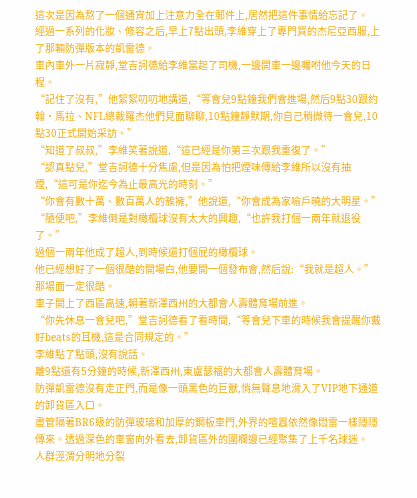這次是因為熬了一個通宵加上注意力全在郵件上,居然把這件事情給忘記了。
經過一系列的化妝、修容之后,早上7點出頭,李維穿上了專門買的杰尼亞西服,上了那輛防彈版本的凱雷德。
車內車外一片寂靜,堂吉訶德給李維當起了司機,一邊開車一邊囑咐他今天的日程。
“記住了沒有,”他絮絮叨叨地講道,“等會兒9點鐘我們會進場,然后9點30跟約翰·馬拉、NFL總裁羅杰他們見面聊聊,10點鐘靜默期,你自己稍微待一會兒,10點30正式開始采訪。”
“知道了叔叔,”李維笑著說道,“這已經是你第三次跟我重復了。”
“認真點兒,”堂吉訶德十分焦慮,但是因為怕把煙味傳給李維所以沒有抽煙,“這可是你迄今為止最高光的時刻。”
“你會有數十萬、數百萬人的簇擁,”他說道,“你會成為家喻戶曉的大明星。”
“隨便吧,”李維倒是對橄欖球沒有太大的興趣,“也許我打個一兩年就退役了。”
過個一兩年他成了超人,到時候還打個屁的橄欖球。
他已經想好了一個很酷的開場白,他要開一個發布會,然后說:“我就是超人。”
那場面一定很酷。
車子開上了西區高速,朝著新澤西州的大都會人壽體育場前進。
“你先休息一會兒吧,”堂吉訶德看了看時間,“等會兒下車的時候我會提醒你戴好beats的耳機,這是合同規定的。”
李維點了點頭,沒有說話。
離9點還有5分鐘的時候,新澤西州,東盧瑟福的大都會人壽體育場。
防彈凱雷德沒有走正門,而是像一頭黑色的巨獸,悄無聲息地滑入了VIP地下通道的卸貨區入口。
盡管隔著BR6級的防彈玻璃和加厚的鋼板車門,外界的喧囂依然像悶雷一樣隱隱傳來。透過深色的車窗向外看去,卸貨區外的圍欄邊已經聚集了上千名球迷。
人群涇渭分明地分裂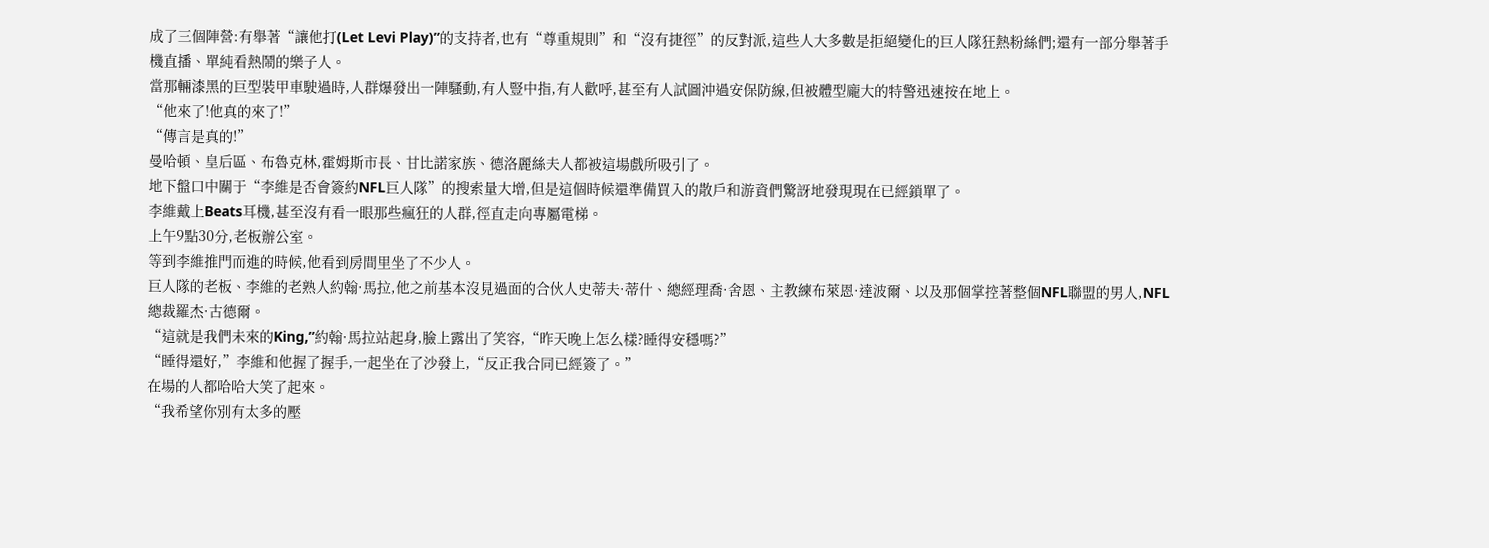成了三個陣營:有舉著“讓他打(Let Levi Play)”的支持者,也有“尊重規則”和“沒有捷徑”的反對派,這些人大多數是拒絕變化的巨人隊狂熱粉絲們;還有一部分舉著手機直播、單純看熱鬧的樂子人。
當那輛漆黑的巨型裝甲車駛過時,人群爆發出一陣騷動,有人豎中指,有人歡呼,甚至有人試圖沖過安保防線,但被體型龐大的特警迅速按在地上。
“他來了!他真的來了!”
“傳言是真的!”
曼哈頓、皇后區、布魯克林,霍姆斯市長、甘比諾家族、德洛麗絲夫人都被這場戲所吸引了。
地下盤口中關于“李維是否會簽約NFL巨人隊”的搜索量大增,但是這個時候還準備買入的散戶和游資們驚訝地發現現在已經鎖單了。
李維戴上Beats耳機,甚至沒有看一眼那些瘋狂的人群,徑直走向專屬電梯。
上午9點30分,老板辦公室。
等到李維推門而進的時候,他看到房間里坐了不少人。
巨人隊的老板、李維的老熟人約翰·馬拉,他之前基本沒見過面的合伙人史蒂夫·蒂什、總經理喬·舍恩、主教練布萊恩·達波爾、以及那個掌控著整個NFL聯盟的男人,NFL總裁羅杰·古德爾。
“這就是我們未來的King,”約翰·馬拉站起身,臉上露出了笑容,“昨天晚上怎么樣?睡得安穩嗎?”
“睡得還好,”李維和他握了握手,一起坐在了沙發上,“反正我合同已經簽了。”
在場的人都哈哈大笑了起來。
“我希望你別有太多的壓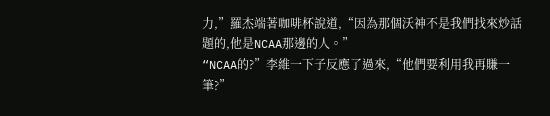力,”羅杰端著咖啡杯說道,“因為那個沃神不是我們找來炒話題的,他是NCAA那邊的人。”
“NCAA的?”李維一下子反應了過來,“他們要利用我再賺一筆?”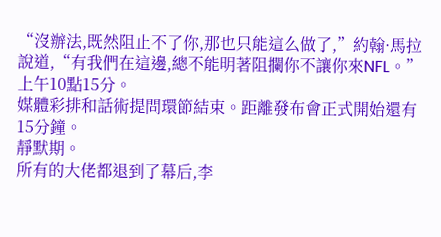“沒辦法,既然阻止不了你,那也只能這么做了,”約翰·馬拉說道,“有我們在這邊,總不能明著阻攔你不讓你來NFL。”
上午10點15分。
媒體彩排和話術提問環節結束。距離發布會正式開始還有15分鐘。
靜默期。
所有的大佬都退到了幕后,李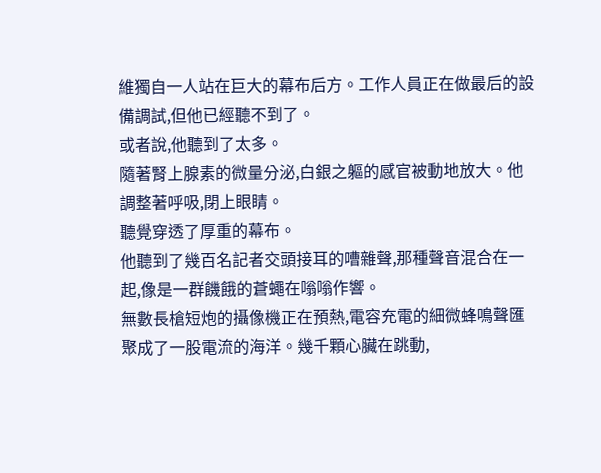維獨自一人站在巨大的幕布后方。工作人員正在做最后的設備調試,但他已經聽不到了。
或者說,他聽到了太多。
隨著腎上腺素的微量分泌,白銀之軀的感官被動地放大。他調整著呼吸,閉上眼睛。
聽覺穿透了厚重的幕布。
他聽到了幾百名記者交頭接耳的嘈雜聲,那種聲音混合在一起,像是一群饑餓的蒼蠅在嗡嗡作響。
無數長槍短炮的攝像機正在預熱,電容充電的細微蜂鳴聲匯聚成了一股電流的海洋。幾千顆心臟在跳動,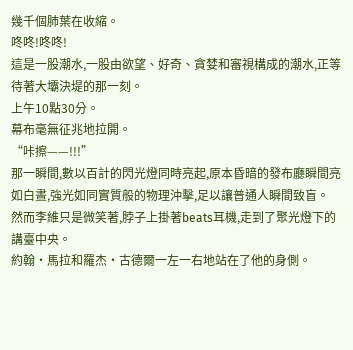幾千個肺葉在收縮。
咚咚!咚咚!
這是一股潮水,一股由欲望、好奇、貪婪和審視構成的潮水,正等待著大壩決堤的那一刻。
上午10點30分。
幕布毫無征兆地拉開。
“咔擦——!!!”
那一瞬間,數以百計的閃光燈同時亮起,原本昏暗的發布廳瞬間亮如白晝,強光如同實質般的物理沖擊,足以讓普通人瞬間致盲。
然而李維只是微笑著,脖子上掛著beats耳機,走到了聚光燈下的講臺中央。
約翰·馬拉和羅杰·古德爾一左一右地站在了他的身側。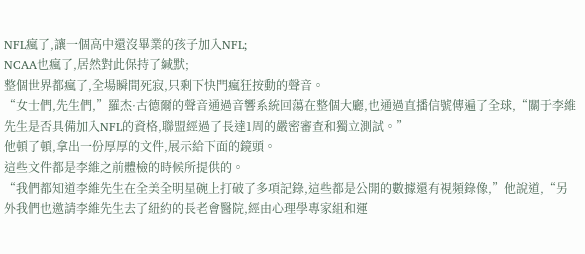NFL瘋了,讓一個高中還沒畢業的孩子加入NFL;
NCAA也瘋了,居然對此保持了緘默;
整個世界都瘋了,全場瞬間死寂,只剩下快門瘋狂按動的聲音。
“女士們,先生們,”羅杰·古德爾的聲音通過音響系統回蕩在整個大廳,也通過直播信號傳遍了全球,“關于李維先生是否具備加入NFL的資格,聯盟經過了長達1周的嚴密審查和獨立測試。”
他頓了頓,拿出一份厚厚的文件,展示給下面的鏡頭。
這些文件都是李維之前體檢的時候所提供的。
“我們都知道李維先生在全美全明星碗上打破了多項記錄,這些都是公開的數據還有視頻錄像,”他說道,“另外我們也邀請李維先生去了紐約的長老會醫院,經由心理學專家組和運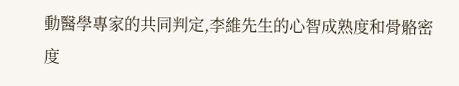動醫學專家的共同判定,李維先生的心智成熟度和骨骼密度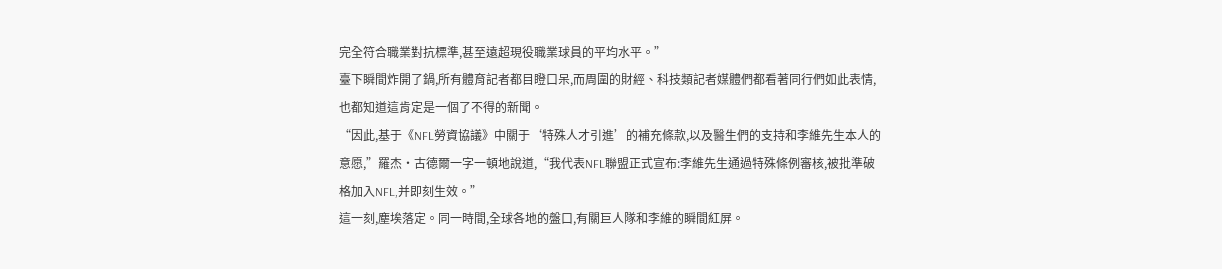完全符合職業對抗標準,甚至遠超現役職業球員的平均水平。”
臺下瞬間炸開了鍋,所有體育記者都目瞪口呆,而周圍的財經、科技類記者媒體們都看著同行們如此表情,也都知道這肯定是一個了不得的新聞。
“因此,基于《NFL勞資協議》中關于‘特殊人才引進’的補充條款,以及醫生們的支持和李維先生本人的意愿,”羅杰·古德爾一字一頓地說道,“我代表NFL聯盟正式宣布:李維先生通過特殊條例審核,被批準破格加入NFL,并即刻生效。”
這一刻,塵埃落定。同一時間,全球各地的盤口,有關巨人隊和李維的瞬間紅屏。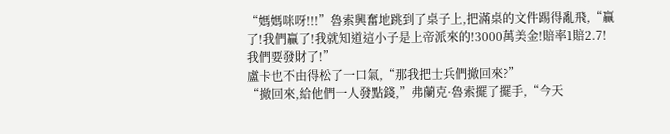“媽媽咪呀!!!”魯索興奮地跳到了桌子上,把滿桌的文件踢得亂飛,“贏了!我們贏了!我就知道這小子是上帝派來的!3000萬美金!賠率1賠2.7!我們要發財了!”
盧卡也不由得松了一口氣,“那我把士兵們撤回來?”
“撤回來,給他們一人發點錢,”弗蘭克·魯索擺了擺手,“今天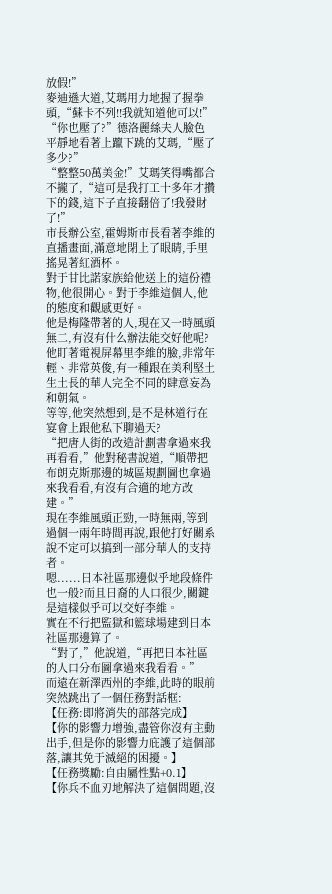放假!”
麥迪遜大道,艾瑪用力地握了握拳頭,“蘇卡不列!!我就知道他可以!”
“你也壓了?”德洛麗絲夫人臉色平靜地看著上躥下跳的艾瑪,“壓了多少?”
“整整50萬美金!”艾瑪笑得嘴都合不攏了,“這可是我打工十多年才攢下的錢,這下子直接翻倍了!我發財了!”
市長辦公室,霍姆斯市長看著李維的直播畫面,滿意地閉上了眼睛,手里搖晃著紅酒杯。
對于甘比諾家族給他送上的這份禮物,他很開心。對于李維這個人,他的態度和觀感更好。
他是梅隆帶著的人,現在又一時風頭無二,有沒有什么辦法能交好他呢?
他盯著電視屏幕里李維的臉,非常年輕、非常英俊,有一種跟在美利堅土生土長的華人完全不同的肆意妄為和朝氣。
等等,他突然想到,是不是林道行在宴會上跟他私下聊過天?
“把唐人街的改造計劃書拿過來我再看看,”他對秘書說道,“順帶把布朗克斯那邊的城區規劃圖也拿過來我看看,有沒有合適的地方改建。”
現在李維風頭正勁,一時無兩,等到過個一兩年時間再說,跟他打好關系說不定可以搞到一部分華人的支持者。
嗯......日本社區那邊似乎地段條件也一般?而且日裔的人口很少,關鍵是這樣似乎可以交好李維。
實在不行把監獄和籃球場建到日本社區那邊算了。
“對了,”他說道,“再把日本社區的人口分布圖拿過來我看看。”
而遠在新澤西州的李維,此時的眼前突然跳出了一個任務對話框:
【任務:即將消失的部落完成】
【你的影響力增強,盡管你沒有主動出手,但是你的影響力庇護了這個部落,讓其免于滅絕的困擾。】
【任務獎勵:自由屬性點+0.1】
【你兵不血刃地解決了這個問題,沒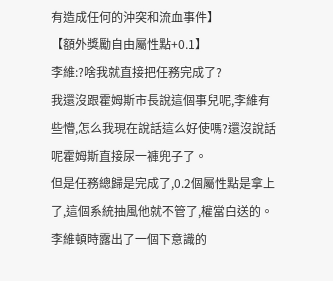有造成任何的沖突和流血事件】
【額外獎勵自由屬性點+0.1】
李維:?啥我就直接把任務完成了?
我還沒跟霍姆斯市長說這個事兒呢,李維有些懵,怎么我現在說話這么好使嗎?還沒說話呢霍姆斯直接尿一褲兜子了。
但是任務總歸是完成了,0.2個屬性點是拿上了,這個系統抽風他就不管了,權當白送的。
李維頓時露出了一個下意識的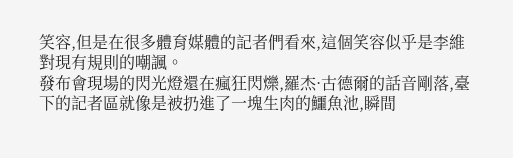笑容,但是在很多體育媒體的記者們看來,這個笑容似乎是李維對現有規則的嘲諷。
發布會現場的閃光燈還在瘋狂閃爍,羅杰·古德爾的話音剛落,臺下的記者區就像是被扔進了一塊生肉的鱷魚池,瞬間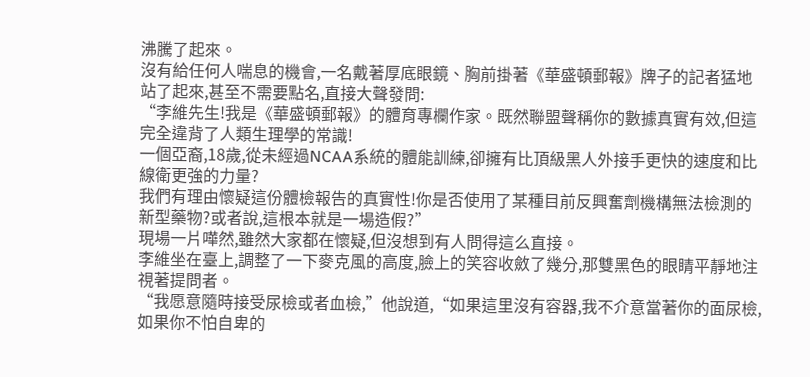沸騰了起來。
沒有給任何人喘息的機會,一名戴著厚底眼鏡、胸前掛著《華盛頓郵報》牌子的記者猛地站了起來,甚至不需要點名,直接大聲發問:
“李維先生!我是《華盛頓郵報》的體育專欄作家。既然聯盟聲稱你的數據真實有效,但這完全違背了人類生理學的常識!
一個亞裔,18歲,從未經過NCAA系統的體能訓練,卻擁有比頂級黑人外接手更快的速度和比線衛更強的力量?
我們有理由懷疑這份體檢報告的真實性!你是否使用了某種目前反興奮劑機構無法檢測的新型藥物?或者說,這根本就是一場造假?”
現場一片嘩然,雖然大家都在懷疑,但沒想到有人問得這么直接。
李維坐在臺上,調整了一下麥克風的高度,臉上的笑容收斂了幾分,那雙黑色的眼睛平靜地注視著提問者。
“我愿意隨時接受尿檢或者血檢,”他說道,“如果這里沒有容器,我不介意當著你的面尿檢,如果你不怕自卑的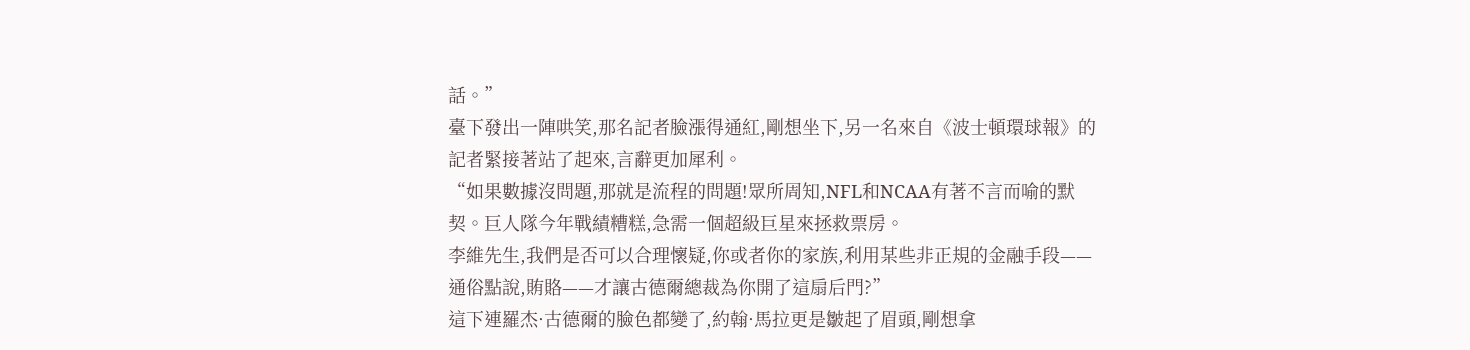話。”
臺下發出一陣哄笑,那名記者臉漲得通紅,剛想坐下,另一名來自《波士頓環球報》的記者緊接著站了起來,言辭更加犀利。
“如果數據沒問題,那就是流程的問題!眾所周知,NFL和NCAA有著不言而喻的默契。巨人隊今年戰績糟糕,急需一個超級巨星來拯救票房。
李維先生,我們是否可以合理懷疑,你或者你的家族,利用某些非正規的金融手段——通俗點說,賄賂——才讓古德爾總裁為你開了這扇后門?”
這下連羅杰·古德爾的臉色都變了,約翰·馬拉更是皺起了眉頭,剛想拿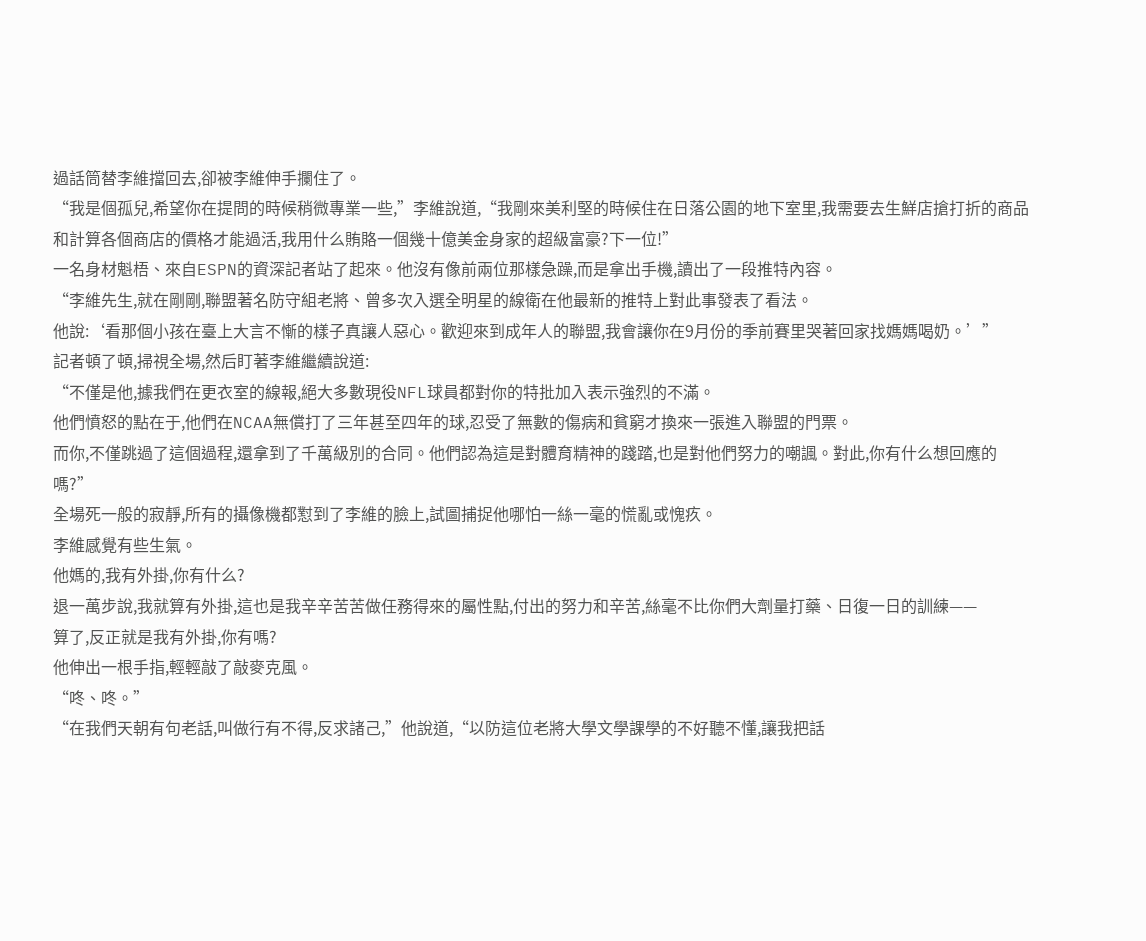過話筒替李維擋回去,卻被李維伸手攔住了。
“我是個孤兒,希望你在提問的時候稍微專業一些,”李維說道,“我剛來美利堅的時候住在日落公園的地下室里,我需要去生鮮店搶打折的商品和計算各個商店的價格才能過活,我用什么賄賂一個幾十億美金身家的超級富豪?下一位!”
一名身材魁梧、來自ESPN的資深記者站了起來。他沒有像前兩位那樣急躁,而是拿出手機,讀出了一段推特內容。
“李維先生,就在剛剛,聯盟著名防守組老將、曾多次入選全明星的線衛在他最新的推特上對此事發表了看法。
他說:‘看那個小孩在臺上大言不慚的樣子真讓人惡心。歡迎來到成年人的聯盟,我會讓你在9月份的季前賽里哭著回家找媽媽喝奶。’”
記者頓了頓,掃視全場,然后盯著李維繼續說道:
“不僅是他,據我們在更衣室的線報,絕大多數現役NFL球員都對你的特批加入表示強烈的不滿。
他們憤怒的點在于,他們在NCAA無償打了三年甚至四年的球,忍受了無數的傷病和貧窮才換來一張進入聯盟的門票。
而你,不僅跳過了這個過程,還拿到了千萬級別的合同。他們認為這是對體育精神的踐踏,也是對他們努力的嘲諷。對此,你有什么想回應的嗎?”
全場死一般的寂靜,所有的攝像機都懟到了李維的臉上,試圖捕捉他哪怕一絲一毫的慌亂或愧疚。
李維感覺有些生氣。
他媽的,我有外掛,你有什么?
退一萬步說,我就算有外掛,這也是我辛辛苦苦做任務得來的屬性點,付出的努力和辛苦,絲毫不比你們大劑量打藥、日復一日的訓練——
算了,反正就是我有外掛,你有嗎?
他伸出一根手指,輕輕敲了敲麥克風。
“咚、咚。”
“在我們天朝有句老話,叫做行有不得,反求諸己,”他說道,“以防這位老將大學文學課學的不好聽不懂,讓我把話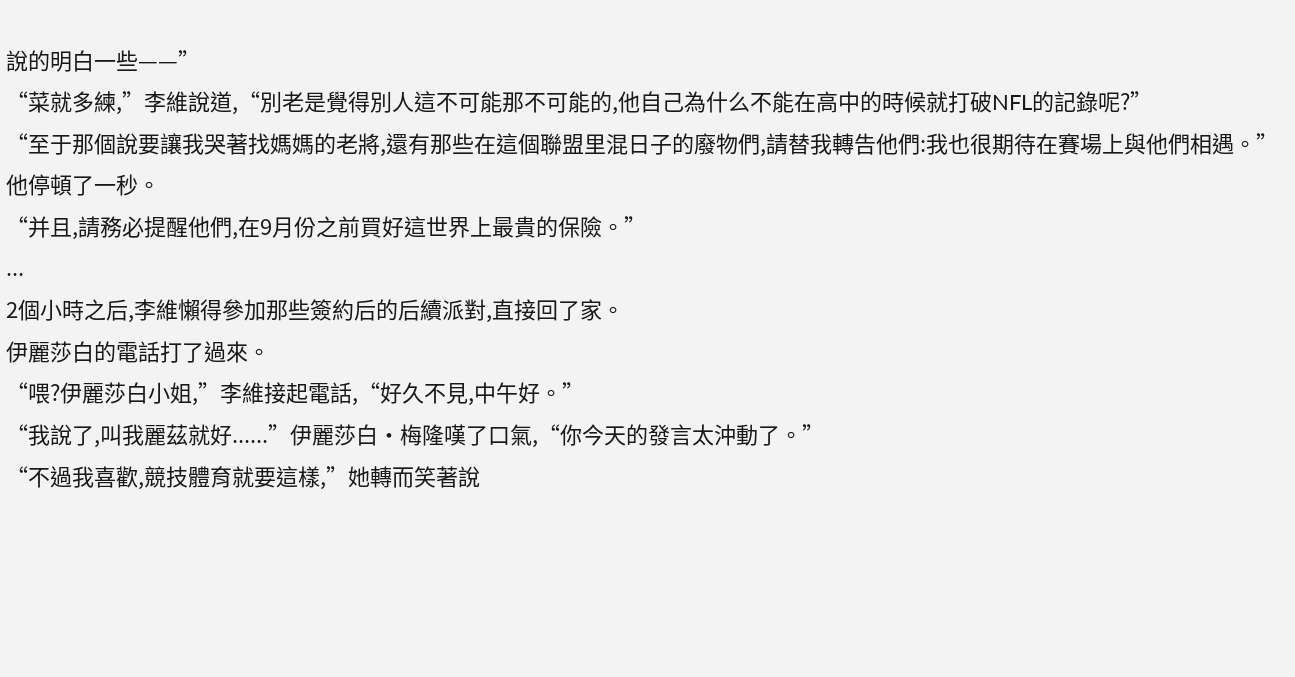說的明白一些——”
“菜就多練,”李維說道,“別老是覺得別人這不可能那不可能的,他自己為什么不能在高中的時候就打破NFL的記錄呢?”
“至于那個說要讓我哭著找媽媽的老將,還有那些在這個聯盟里混日子的廢物們,請替我轉告他們:我也很期待在賽場上與他們相遇。”
他停頓了一秒。
“并且,請務必提醒他們,在9月份之前買好這世界上最貴的保險。”
...
2個小時之后,李維懶得參加那些簽約后的后續派對,直接回了家。
伊麗莎白的電話打了過來。
“喂?伊麗莎白小姐,”李維接起電話,“好久不見,中午好。”
“我說了,叫我麗茲就好......”伊麗莎白·梅隆嘆了口氣,“你今天的發言太沖動了。”
“不過我喜歡,競技體育就要這樣,”她轉而笑著說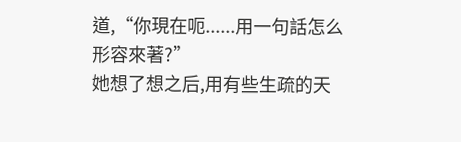道,“你現在呃......用一句話怎么形容來著?”
她想了想之后,用有些生疏的天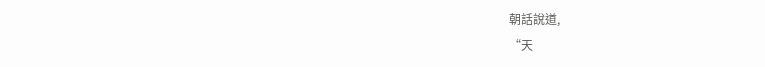朝話說道,
“天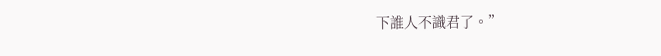下誰人不識君了。”